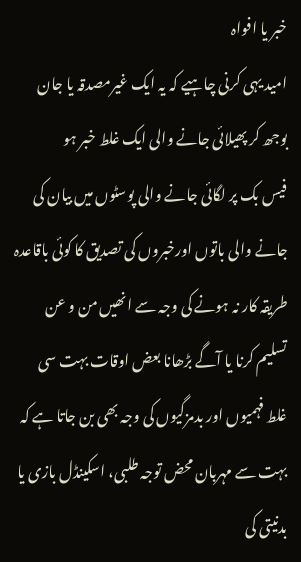خبر یا افواہ
امید یہی کرنی چاہیے کہ یہ ایک غیرمصدقہ یا جان بوجھ کر پھیلائی جانے والی ایک غلط خبر ہو
فیس بک پر لگائی جانے والی پوسٹوں میں بیان کی جانے والی باتوں اورخبروں کی تصدیق کا کوئی باقاعدہ طریقہ کار نہ ہونے کی وجہ سے انھیں من و عن تسلیم کرنا یا آگے بڑھانا بعض اوقات بہت سی غلط فہمیوں اور بدمزگیوں کی وجہ بھی بن جاتا ہے کہ بہت سے مہربان محض توجہ طلبی، اسکینڈل بازی یا بدنیتی کی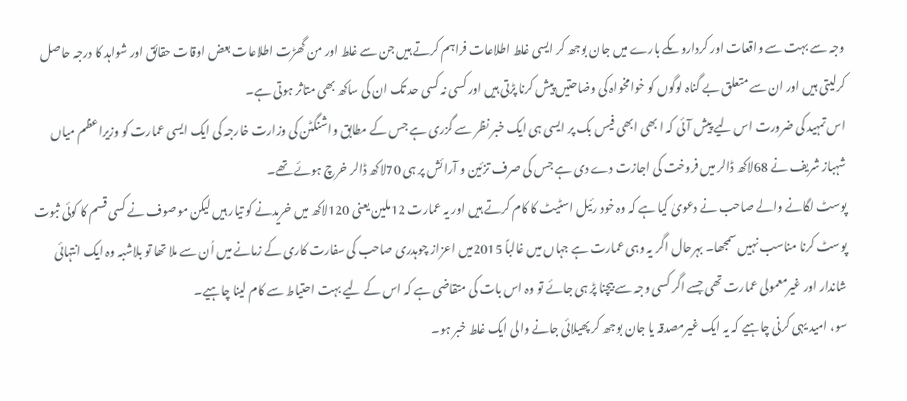وجہ سے بہت سے واقعات اور کرداروںکے بارے میں جان بوجھ کر ایسی غلط اطلاعات فراہم کرتے ہیں جن سے غلط اور من گھڑت اطلاعات بعض اوقات حقائق اور شواہد کا درجہ حاصل کرلیتی ہیں اور ان سے متعلق بے گناہ لوگوں کو خوامخواہ کی وضاحتیں پیش کرنا پڑتی ہیں اور کسی نہ کسی حد تک ان کی ساکھ بھی متاثر ہوتی ہے۔
اس تمہید کی ضرورت اس لیے پیش آئی کہ ا بھی ابھی فیس بک پر ایسی ہی ایک خبر نظر سے گزری ہے جس کے مطابق واشنگٹن کی وزارت خارجہ کی ایک ایسی عمارت کو وزیراعظم میاں شہباز شریف نے 68لاکھ ڈالر میں فروخت کی اجازت دے دی ہے جس کی صرف تزئین و آرائش پر ہی 70لاکھ ڈالر خرچ ہوئے تھے۔
پوسٹ لگانے والے صاحب نے دعویٰ کیا ہے کہ وہ خود رئیل اسٹیٹ کا کام کرتے ہیں اور یہ عمارت 12ملین یعنی 120لاکھ میں خریدنے کو تیار ہیں لیکن موصوف نے کسی قسم کا کوئی ثبوت پوسٹ کرنا مناسب نہیں سمجھا۔ بہرحال اگر یہ وہی عمارت ہے جہاں میں غالباً 2015میں اعزاز چوہدری صاحب کی سفارت کاری کے زمانے میں اُن سے ملا تھا تو بلاشبہ وہ ایک انتہائی شاندار اور غیرمعمولی عمارت تھی جسے اگر کسی وجہ سے بیچنا پڑ ہی جائے تو وہ اس بات کی متقاضی ہے کہ اس کے لیے بہت احتیاط سے کام لینا چاہیے۔
سو، امید یہی کرنی چاہیے کہ یہ ایک غیرمصدقہ یا جان بوجھ کر پھیلائی جانے والی ایک غلط خبر ہو۔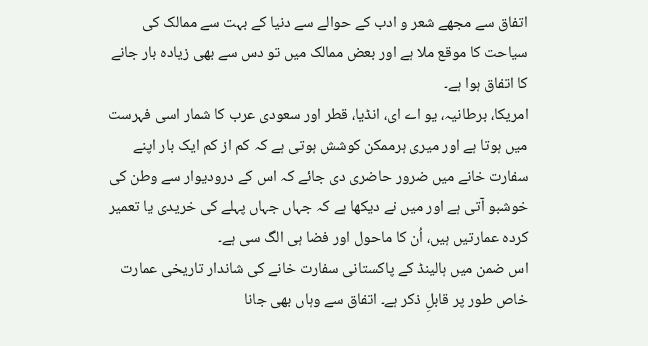اتفاق سے مجھے شعر و ادب کے حوالے سے دنیا کے بہت سے ممالک کی سیاحت کا موقع ملا ہے اور بعض ممالک میں تو دس سے بھی زیادہ بار جانے کا اتفاق ہوا ہے۔
امریکا، برطانیہ، یو اے ای، انڈیا، قطر اور سعودی عرب کا شمار اسی فہرست میں ہوتا ہے اور میری ہرممکن کوشش ہوتی ہے کہ کم از کم ایک بار اپنے سفارت خانے میں ضرور حاضری دی جائے کہ اس کے درودیوار سے وطن کی خوشبو آتی ہے اور میں نے دیکھا ہے کہ جہاں جہاں پہلے کی خریدی یا تعمیر کردہ عمارتیں ہیں، اُن کا ماحول اور فضا ہی الگ سی ہے۔
اس ضمن میں ہالینڈ کے پاکستانی سفارت خانے کی شاندار تاریخی عمارت خاص طور پر قابلِ ذکر ہے۔ اتفاق سے وہاں بھی جانا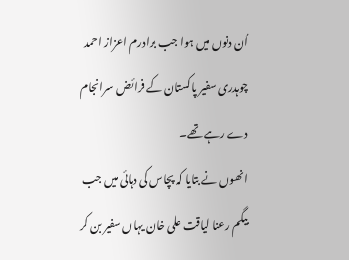اُن دنوں میں ہوا جب برادرم اعزاز احمد چوہدری سفیر پاکستان کے فرائض سرانجام دے رہے تھے۔
انھوں نے بتایا کہ پچاس کی دہائی میں جب بیگم رعنا لیاقت علی خان یہاں سفیر بن کر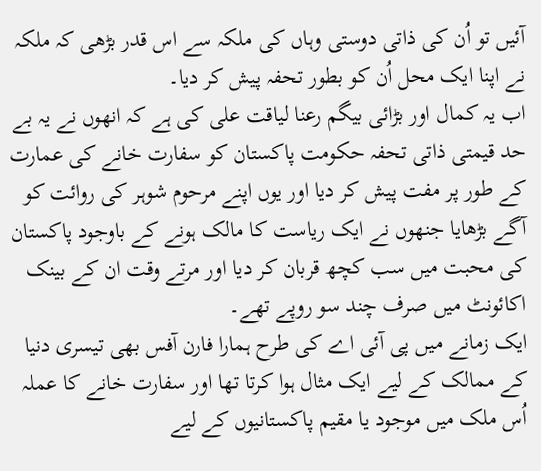آئیں تو اُن کی ذاتی دوستی وہاں کی ملکہ سے اس قدر بڑھی کہ ملکہ نے اپنا ایک محل اُن کو بطور تحفہ پیش کر دیا۔
اب یہ کمال اور بڑائی بیگم رعنا لیاقت علی کی ہے کہ انھوں نے یہ بے حد قیمتی ذاتی تحفہ حکومت پاکستان کو سفارت خانے کی عمارت کے طور پر مفت پیش کر دیا اور یوں اپنے مرحوم شوہر کی روائت کو آگے بڑھایا جنھوں نے ایک ریاست کا مالک ہونے کے باوجود پاکستان کی محبت میں سب کچھ قربان کر دیا اور مرتے وقت ان کے بینک اکائونٹ میں صرف چند سو روپے تھے۔
ایک زمانے میں پی آئی اے کی طرح ہمارا فارن آفس بھی تیسری دنیا کے ممالک کے لیے ایک مثال ہوا کرتا تھا اور سفارت خانے کا عملہ اُس ملک میں موجود یا مقیم پاکستانیوں کے لیے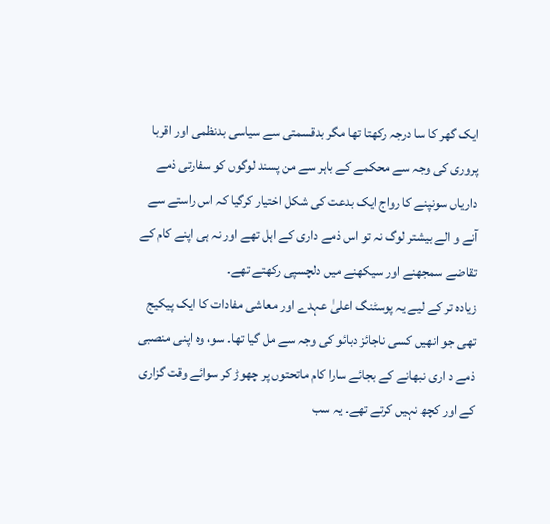ایک گھر کا سا درجہ رکھتا تھا مگر بدقسمتی سے سیاسی بدنظمی اور اقربا پروری کی وجہ سے محکمے کے باہر سے من پسند لوگوں کو سفارتی ذمے داریاں سونپنے کا رواج ایک بدعت کی شکل اختیار کرگیا کہ اس راستے سے آنے و الے بیشتر لوگ نہ تو اس ذمے داری کے اہل تھے اور نہ ہی اپنے کام کے تقاضے سمجھنے اور سیکھنے میں دلچسپی رکھتے تھے۔
زیادہ تر کے لیے یہ پوسٹنگ اعلیٰ عہدے اور معاشی مفادات کا ایک پیکیج تھی جو انھیں کسی ناجائز دبائو کی وجہ سے مل گیا تھا۔ سو، وہ اپنی منصبی ذمے د اری نبھانے کے بجائے سارا کام ماتحتوں پر چھوڑ کر سوائے وقت گزاری کے اور کچھ نہیں کرتے تھے۔ یہ سب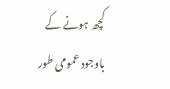کچھ ہونے کے باوجود عمومی طور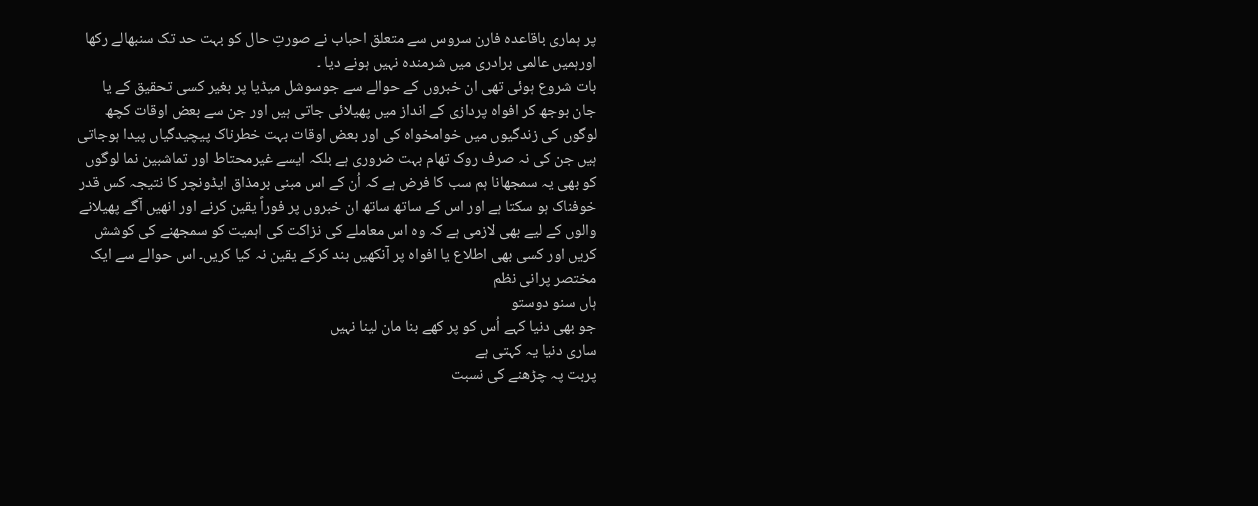پر ہماری باقاعدہ فارن سروس سے متعلق احباب نے صورتِ حال کو بہت حد تک سنبھالے رکھا اورہمیں عالمی برادری میں شرمندہ نہیں ہونے دیا ۔
بات شروع ہوئی تھی ان خبروں کے حوالے سے جوسوشل میڈیا پر بغیر کسی تحقیق کے یا جان بوجھ کر افواہ پردازی کے انداز میں پھیلائی جاتی ہیں اور جن سے بعض اوقات کچھ لوگوں کی زندگیوں میں خوامخواہ کی اور بعض اوقات بہت خطرناک پیچیدگیاں پیدا ہوجاتی ہیں جن کی نہ صرف روک تھام بہت ضروری ہے بلکہ ایسے غیرمحتاط اور تماشبین نما لوگوں کو بھی یہ سمجھانا ہم سب کا فرض ہے کہ اُن کے اس مبنی برمذاق ایڈونچر کا نتیجہ کس قدر خوفناک ہو سکتا ہے اور اس کے ساتھ ساتھ ان خبروں پر فوراً یقین کرنے اور انھیں آگے پھیلانے والوں کے لیے بھی لازمی ہے کہ وہ اس معاملے کی نزاکت کی اہمیت کو سمجھنے کی کوشش کریں اور کسی بھی اطلاع یا افواہ پر آنکھیں بند کرکے یقین نہ کیا کریں۔ اس حوالے سے ایک مختصر پرانی نظم
ہاں سنو دوستو
جو بھی دنیا کہے اُس کو پر کھے بنا مان لینا نہیں
ساری دنیا یہ کہتی ہے
پربت پہ چڑھنے کی نسبت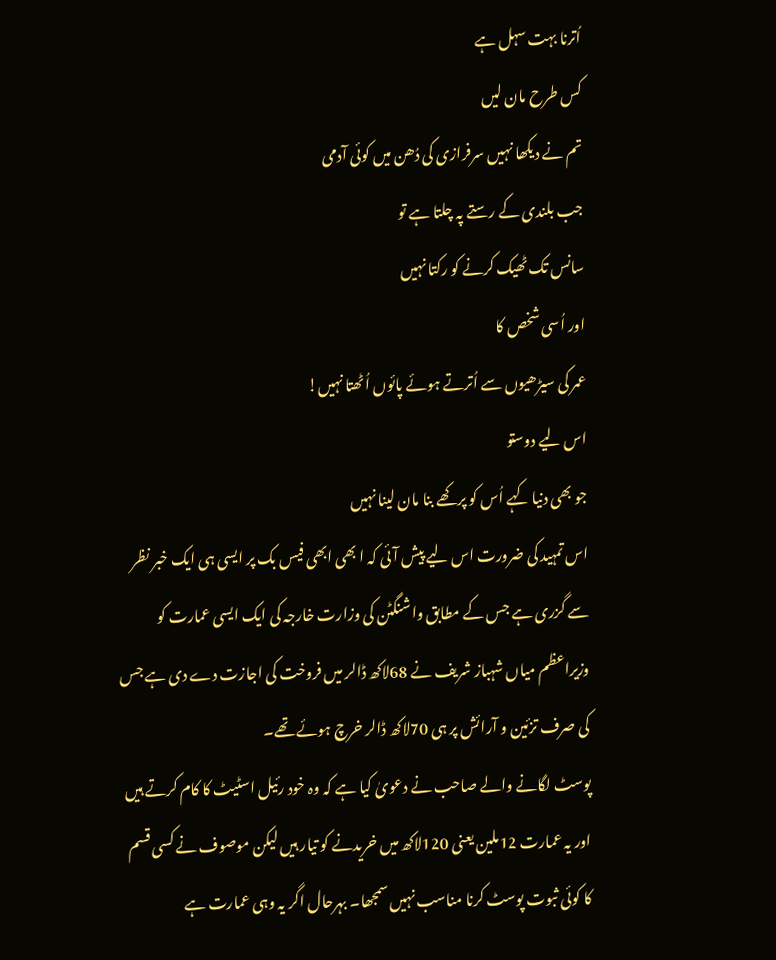اُترنا بہت سہل ہے
کس طرح مان لیں
تم نے دیکھا نہیں سرفرازی کی دُھن میں کوئی آدمی
جب بلندی کے رستے پہ چلتا ہے تو
سانس تک ٹھیک کرنے کو رکتا نہیں
اور اُسی شخص کا
عمر کی سیڑھیوں سے اُترتے ہوئے پائوں اُٹھتا نہیں!
اس لیے دوستو
جو بھی دنیا کہے اُس کو پر کھے بنا مان لینا نہیں
اس تمہید کی ضرورت اس لیے پیش آئی کہ ا بھی ابھی فیس بک پر ایسی ہی ایک خبر نظر سے گزری ہے جس کے مطابق واشنگٹن کی وزارت خارجہ کی ایک ایسی عمارت کو وزیراعظم میاں شہباز شریف نے 68لاکھ ڈالر میں فروخت کی اجازت دے دی ہے جس کی صرف تزئین و آرائش پر ہی 70لاکھ ڈالر خرچ ہوئے تھے۔
پوسٹ لگانے والے صاحب نے دعویٰ کیا ہے کہ وہ خود رئیل اسٹیٹ کا کام کرتے ہیں اور یہ عمارت 12ملین یعنی 120لاکھ میں خریدنے کو تیار ہیں لیکن موصوف نے کسی قسم کا کوئی ثبوت پوسٹ کرنا مناسب نہیں سمجھا۔ بہرحال اگر یہ وہی عمارت ہے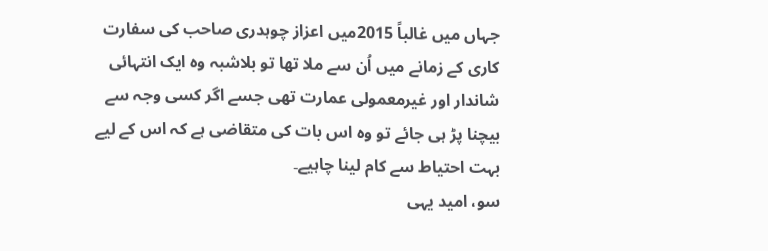جہاں میں غالباً 2015میں اعزاز چوہدری صاحب کی سفارت کاری کے زمانے میں اُن سے ملا تھا تو بلاشبہ وہ ایک انتہائی شاندار اور غیرمعمولی عمارت تھی جسے اگر کسی وجہ سے بیچنا پڑ ہی جائے تو وہ اس بات کی متقاضی ہے کہ اس کے لیے بہت احتیاط سے کام لینا چاہیے۔
سو، امید یہی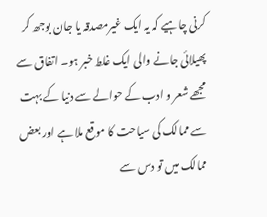کرنی چاہیے کہ یہ ایک غیرمصدقہ یا جان بوجھ کر پھیلائی جانے والی ایک غلط خبر ہو۔ اتفاق سے مجھے شعر و ادب کے حوالے سے دنیا کے بہت سے ممالک کی سیاحت کا موقع ملا ہے اور بعض ممالک میں تو دس سے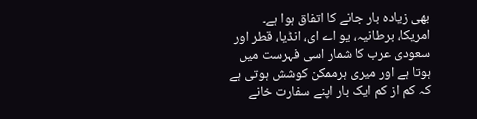بھی زیادہ بار جانے کا اتفاق ہوا ہے۔
امریکا، برطانیہ، یو اے ای، انڈیا، قطر اور سعودی عرب کا شمار اسی فہرست میں ہوتا ہے اور میری ہرممکن کوشش ہوتی ہے کہ کم از کم ایک بار اپنے سفارت خانے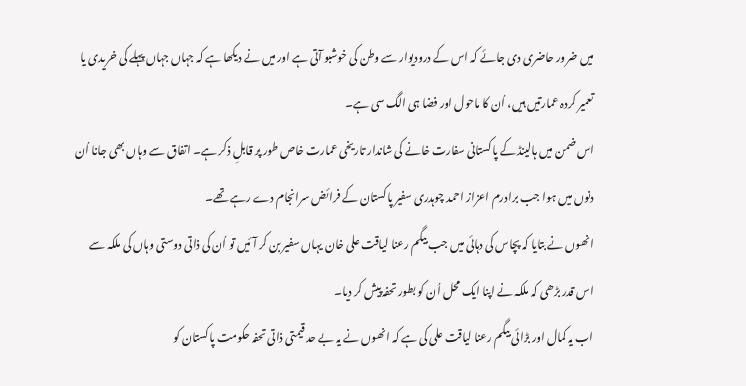میں ضرور حاضری دی جائے کہ اس کے درودیوار سے وطن کی خوشبو آتی ہے اور میں نے دیکھا ہے کہ جہاں جہاں پہلے کی خریدی یا تعمیر کردہ عمارتیں ہیں، اُن کا ماحول اور فضا ہی الگ سی ہے۔
اس ضمن میں ہالینڈ کے پاکستانی سفارت خانے کی شاندار تاریخی عمارت خاص طور پر قابلِ ذکر ہے۔ اتفاق سے وہاں بھی جانا اُن دنوں میں ہوا جب برادرم اعزاز احمد چوہدری سفیر پاکستان کے فرائض سرانجام دے رہے تھے۔
انھوں نے بتایا کہ پچاس کی دہائی میں جب بیگم رعنا لیاقت علی خان یہاں سفیر بن کر آئیں تو اُن کی ذاتی دوستی وہاں کی ملکہ سے اس قدر بڑھی کہ ملکہ نے اپنا ایک محل اُن کو بطور تحفہ پیش کر دیا۔
اب یہ کمال اور بڑائی بیگم رعنا لیاقت علی کی ہے کہ انھوں نے یہ بے حد قیمتی ذاتی تحفہ حکومت پاکستان کو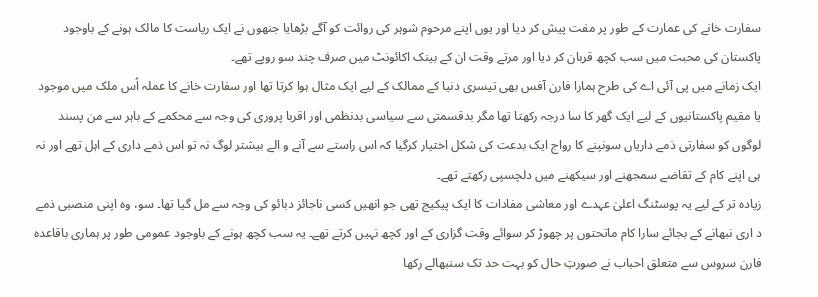سفارت خانے کی عمارت کے طور پر مفت پیش کر دیا اور یوں اپنے مرحوم شوہر کی روائت کو آگے بڑھایا جنھوں نے ایک ریاست کا مالک ہونے کے باوجود پاکستان کی محبت میں سب کچھ قربان کر دیا اور مرتے وقت ان کے بینک اکائونٹ میں صرف چند سو روپے تھے۔
ایک زمانے میں پی آئی اے کی طرح ہمارا فارن آفس بھی تیسری دنیا کے ممالک کے لیے ایک مثال ہوا کرتا تھا اور سفارت خانے کا عملہ اُس ملک میں موجود یا مقیم پاکستانیوں کے لیے ایک گھر کا سا درجہ رکھتا تھا مگر بدقسمتی سے سیاسی بدنظمی اور اقربا پروری کی وجہ سے محکمے کے باہر سے من پسند لوگوں کو سفارتی ذمے داریاں سونپنے کا رواج ایک بدعت کی شکل اختیار کرگیا کہ اس راستے سے آنے و الے بیشتر لوگ نہ تو اس ذمے داری کے اہل تھے اور نہ ہی اپنے کام کے تقاضے سمجھنے اور سیکھنے میں دلچسپی رکھتے تھے۔
زیادہ تر کے لیے یہ پوسٹنگ اعلیٰ عہدے اور معاشی مفادات کا ایک پیکیج تھی جو انھیں کسی ناجائز دبائو کی وجہ سے مل گیا تھا۔ سو، وہ اپنی منصبی ذمے د اری نبھانے کے بجائے سارا کام ماتحتوں پر چھوڑ کر سوائے وقت گزاری کے اور کچھ نہیں کرتے تھے۔ یہ سب کچھ ہونے کے باوجود عمومی طور پر ہماری باقاعدہ فارن سروس سے متعلق احباب نے صورتِ حال کو بہت حد تک سنبھالے رکھا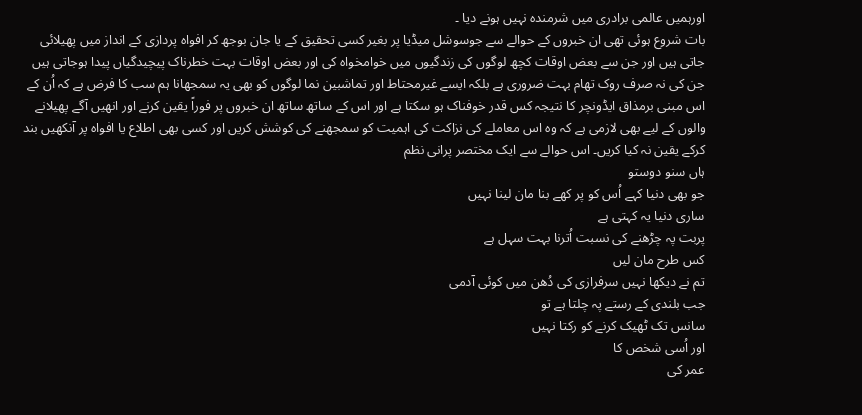اورہمیں عالمی برادری میں شرمندہ نہیں ہونے دیا ۔
بات شروع ہوئی تھی ان خبروں کے حوالے سے جوسوشل میڈیا پر بغیر کسی تحقیق کے یا جان بوجھ کر افواہ پردازی کے انداز میں پھیلائی جاتی ہیں اور جن سے بعض اوقات کچھ لوگوں کی زندگیوں میں خوامخواہ کی اور بعض اوقات بہت خطرناک پیچیدگیاں پیدا ہوجاتی ہیں جن کی نہ صرف روک تھام بہت ضروری ہے بلکہ ایسے غیرمحتاط اور تماشبین نما لوگوں کو بھی یہ سمجھانا ہم سب کا فرض ہے کہ اُن کے اس مبنی برمذاق ایڈونچر کا نتیجہ کس قدر خوفناک ہو سکتا ہے اور اس کے ساتھ ساتھ ان خبروں پر فوراً یقین کرنے اور انھیں آگے پھیلانے والوں کے لیے بھی لازمی ہے کہ وہ اس معاملے کی نزاکت کی اہمیت کو سمجھنے کی کوشش کریں اور کسی بھی اطلاع یا افواہ پر آنکھیں بند کرکے یقین نہ کیا کریں۔ اس حوالے سے ایک مختصر پرانی نظم
ہاں سنو دوستو
جو بھی دنیا کہے اُس کو پر کھے بنا مان لینا نہیں
ساری دنیا یہ کہتی ہے
پربت پہ چڑھنے کی نسبت اُترنا بہت سہل ہے
کس طرح مان لیں
تم نے دیکھا نہیں سرفرازی کی دُھن میں کوئی آدمی
جب بلندی کے رستے پہ چلتا ہے تو
سانس تک ٹھیک کرنے کو رکتا نہیں
اور اُسی شخص کا
عمر کی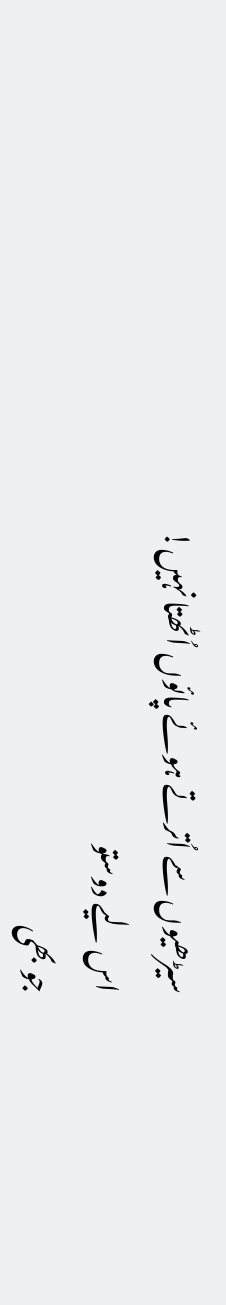سیڑھیوں سے اُترتے ہوئے پائوں اُٹھتا نہیں!
اس لیے دوستو
جو بھی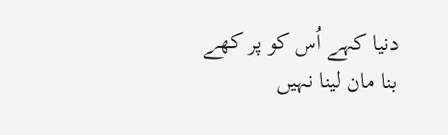دنیا کہے اُس کو پر کھے بنا مان لینا نہیں